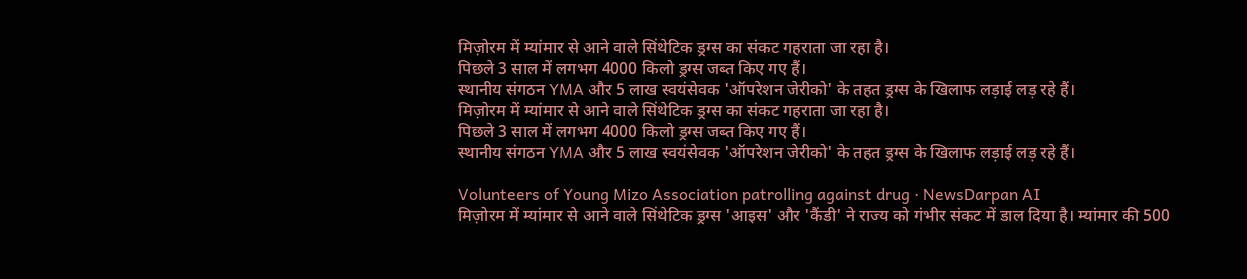मिज़ोरम में म्यांमार से आने वाले सिंथेटिक ड्रग्स का संकट गहराता जा रहा है।
पिछले 3 साल में लगभग 4000 किलो ड्रग्स जब्त किए गए हैं।
स्थानीय संगठन YMA और 5 लाख स्वयंसेवक 'ऑपरेशन जेरीको' के तहत ड्रग्स के खिलाफ लड़ाई लड़ रहे हैं।
मिज़ोरम में म्यांमार से आने वाले सिंथेटिक ड्रग्स का संकट गहराता जा रहा है।
पिछले 3 साल में लगभग 4000 किलो ड्रग्स जब्त किए गए हैं।
स्थानीय संगठन YMA और 5 लाख स्वयंसेवक 'ऑपरेशन जेरीको' के तहत ड्रग्स के खिलाफ लड़ाई लड़ रहे हैं।

Volunteers of Young Mizo Association patrolling against drug · NewsDarpan AI
मिज़ोरम में म्यांमार से आने वाले सिंथेटिक ड्रग्स 'आइस' और 'कैंडी' ने राज्य को गंभीर संकट में डाल दिया है। म्यांमार की 500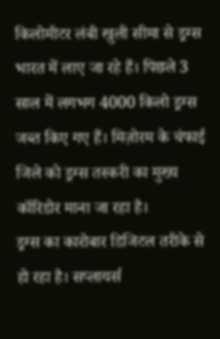किलोमीटर लंबी खुली सीमा से ड्रग्स भारत में लाए जा रहे हैं। पिछले 3 साल में लगभग 4000 किलो ड्रग्स जब्त किए गए हैं। मिज़ोरम के चंफाई जिले को ड्रग्स तस्करी का मुख्य कॉरिडोर माना जा रहा है।
ड्रग्स का कारोबार डिजिटल तरीके से हो रहा है। सप्लायर्स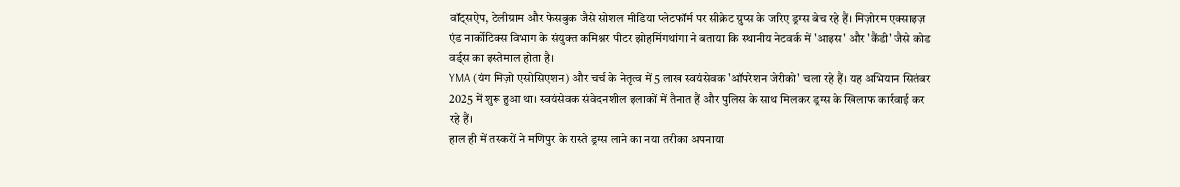वॉट्सऐप, टेलीग्राम और फेसबुक जैसे सोशल मीडिया प्लेटफॉर्म पर सीक्रेट ग्रुप्स के जरिए ड्रग्स बेच रहे हैं। मिज़ोरम एक्साइज़ एंड नार्कोटिक्स विभाग के संयुक्त कमिश्नर पीटर झोहमिंगथांगा ने बताया कि स्थानीय नेटवर्क में 'आइस' और 'कैंडी' जैसे कोड वर्ड्स का इस्तेमाल होता है।
YMA (यंग मिज़ो एसोसिएशन) और चर्च के नेतृत्व में 5 लाख स्वयंसेवक 'ऑपरेशन जेरीको' चला रहे हैं। यह अभियान सितंबर 2025 में शुरू हुआ था। स्वयंसेवक संवेदनशील इलाकों में तैनात हैं और पुलिस के साथ मिलकर ड्रग्स के खिलाफ कार्रवाई कर रहे हैं।
हाल ही में तस्करों ने मणिपुर के रास्ते ड्रग्स लाने का नया तरीका अपनाया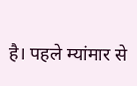है। पहले म्यांमार से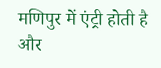मणिपुर में एंट्री होती है और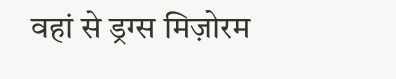वहां से ड्रग्स मिज़ोरम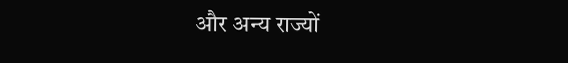और अन्य राज्यों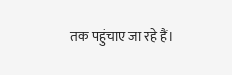तक पहुंचाए जा रहे हैं।